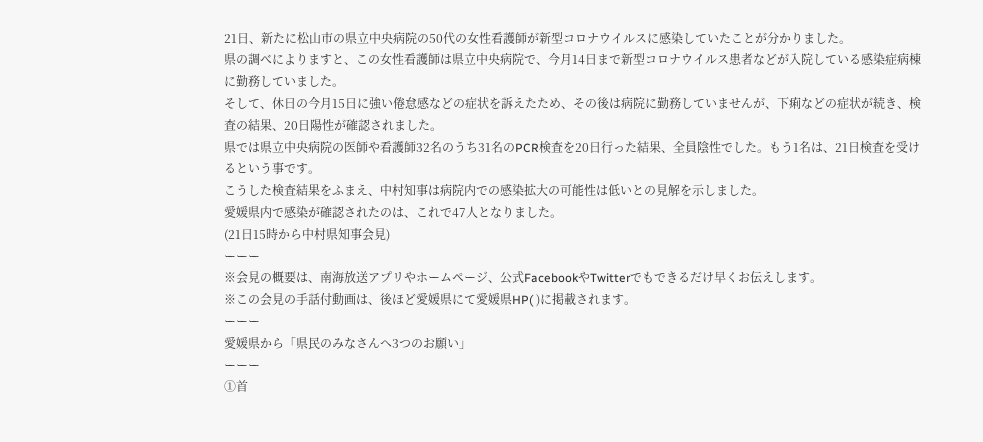21日、新たに松山市の県立中央病院の50代の女性看護師が新型コロナウイルスに感染していたことが分かりました。
県の調べによりますと、この女性看護師は県立中央病院で、今月14日まで新型コロナウイルス患者などが入院している感染症病棟に勤務していました。
そして、休日の今月15日に強い倦怠感などの症状を訴えたため、その後は病院に勤務していませんが、下痢などの症状が続き、検査の結果、20日陽性が確認されました。
県では県立中央病院の医師や看護師32名のうち31名のPCR検査を20日行った結果、全員陰性でした。もう1名は、21日検査を受けるという事です。
こうした検査結果をふまえ、中村知事は病院内での感染拡大の可能性は低いとの見解を示しました。
愛媛県内で感染が確認されたのは、これで47人となりました。
(21日15時から中村県知事会見)
ーーー
※会見の概要は、南海放送アプリやホームページ、公式FacebookやTwitterでもできるだけ早くお伝えします。
※この会見の手話付動画は、後ほど愛媛県にて愛媛県HP( )に掲載されます。
ーーー
愛媛県から「県民のみなさんへ3つのお願い」
ーーー
①首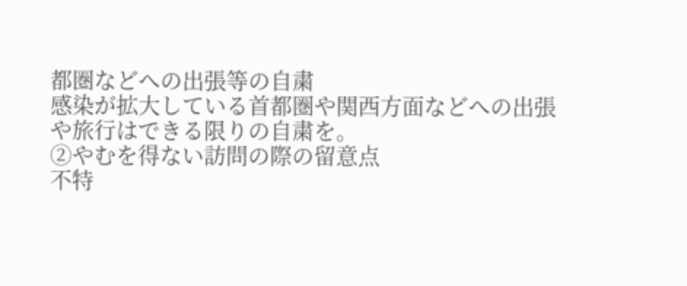都圏などへの出張等の自粛
感染が拡大している首都圏や関西方面などへの出張や旅行はできる限りの自粛を。
②やむを得ない訪問の際の留意点
不特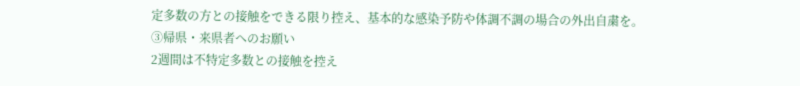定多数の方との接触をできる限り控え、基本的な感染予防や体調不調の場合の外出自粛を。
③帰県・来県者へのお願い
2週間は不特定多数との接触を控え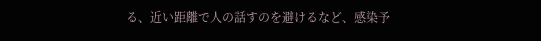る、近い距離で人の話すのを避けるなど、感染予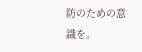防のための意識を。